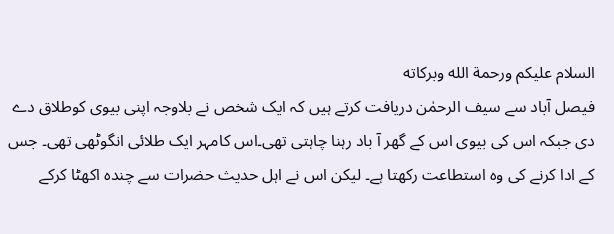السلام عليكم ورحمة الله وبركاته
فیصل آباد سے سیف الرحمٰن دریافت کرتے ہیں کہ ایک شخص نے بلاوجہ اپنی بیوی کوطلاق دے دی جبکہ اس کی بیوی اس کے گھر آ باد رہنا چاہتی تھی۔اس کامہر ایک طلائی انگوٹھی تھی۔ جس کے ادا کرنے کی وہ استطاعت رکھتا ہے۔ لیکن اس نے اہل حدیث حضرات سے چندہ اکھٹا کرکے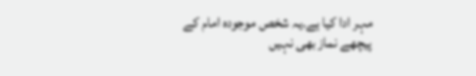مہر ادا کیا ہے۔یہ شخص موجودہ امام کے پیچھے نماز بھی نہیں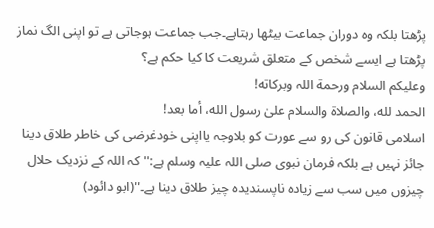پڑھتا بلکہ وہ دوران جماعت بیٹھا رہتاہے۔جب جماعت ہوجاتی ہے تو اپنی الگ نماز پڑھتا ہے ایسے شخص کے متعلق شریعت کا کیا حکم ہے؟
وعلیکم السلام ورحمة اللہ وبرکاته!
الحمد لله، والصلاة والسلام علىٰ رسول الله، أما بعد!
اسلامی قانون کی رو سے عورت کو بلاوجہ یااپنی خودغرضی کی خاطر طلاق دینا جائز نہیں ہے بلکہ فرمان نبوی صلی اللہ علیہ وسلم ہے:'' کہ اللہ کے نزدیک حلال چیزوں میں سب سے زیادہ ناپسندیدہ چیز طلاق دینا ہے۔''(ابو دائود)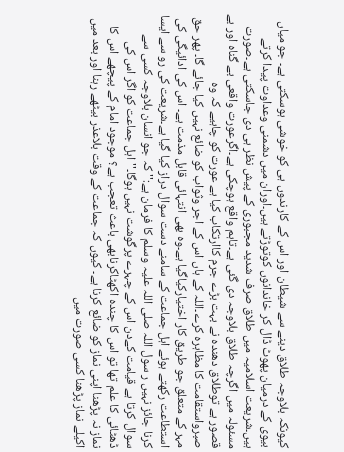کیونکہ بلاوجہ طلاق دینے سے شیطان اور اس کے کارندوں ہی کو خوشی ہوسکتی ہے۔ جو میاں بیوی کے درمیان پھوٹ ڈال کر خاندانوں کوتوڑتے ہیں۔اوران میں دشمنی وعداوت پیدا کرتے ہیں۔شریعت اسلامیہ میں طلاق صرف شدید مجبوری کے پیش نظر ہی دی جاسکتی ہے۔صورت مسئولہ میں اگرچہ طلاق بلاوجہ دی گئی ہے۔تاہم واقع ہوچکی ہے۔اگرعورت واقعی بے گناہ اور بے قصور ہے توطلاق دھندہ نے بہت بڑے جرم کاارتکاب کیا ہے عورت کو چاہیے کہ وہ صبرواستقامت کا مظاہرہ کرے۔اللہ کے ہاں اس کے اجر وثواب کو ضائع نہیں کیا جائے گا۔ پھر حق مہر کے متعلق جو طریق کار اختیارکیاگیا ہے۔وہ بھی انتہائی قابل مذمت ہے۔ اس کی ادائیگی کی استطاعت رکھتے ہوئے اہل جماعت کے سامنے دست سوال دراز کیا گیا ہے۔شریعت کی رو سے ایسا کرنا جائز نہیں ر سول اللہ صلی اللہ علیہ وسلم کا فرمان ہے:'' کہ جو انسان بلاوجہ کسی سے سوال کرتا ہے قیامت کےدن اس کے چہرے پرگوشت نہیں ہوگا۔''اہل جماعت کو اگر اس کی ڈھٹائی کا علم تھا تو اس کا چندہ اکھٹاکرنابھی باعث تعجب ہے؟ موجود امام کے پیچھے اس کا نماز نہ پڑھنا اپنی نماز کو ضائع کرنا ہے۔ کیوں کہ جماعت کے وقت بلاعذر بیٹھے رہنا اور بعد میں اکیلے نماز پڑھنا کسی صورت میں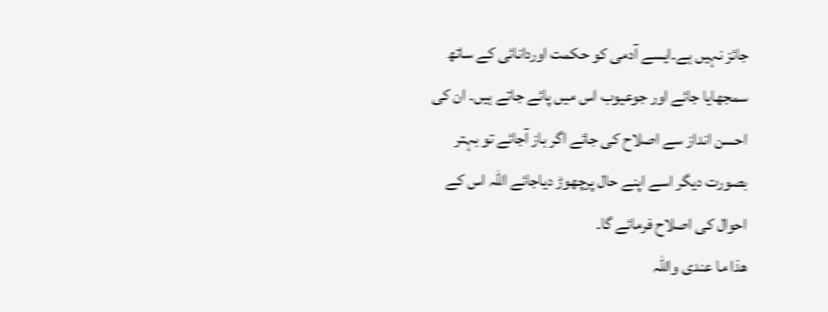جائز نہیں ہے۔ایسے آدمی کو حکمت اوردانائی کے ساتھ سمجھایا جائے اور جوعیوب اس میں پائے جاتے ہیں۔ ان کی احسن انداز سے اصلاح کی جائے اگر باز آجائے تو بہتر بصورت دیگر اسے اپنے حال پرچھوڑ دیاجائے اللہ اس کے احوال کی اصلاح فرمائے گا۔
ھذا ما عندی واللہ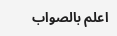اعلم بالصواب